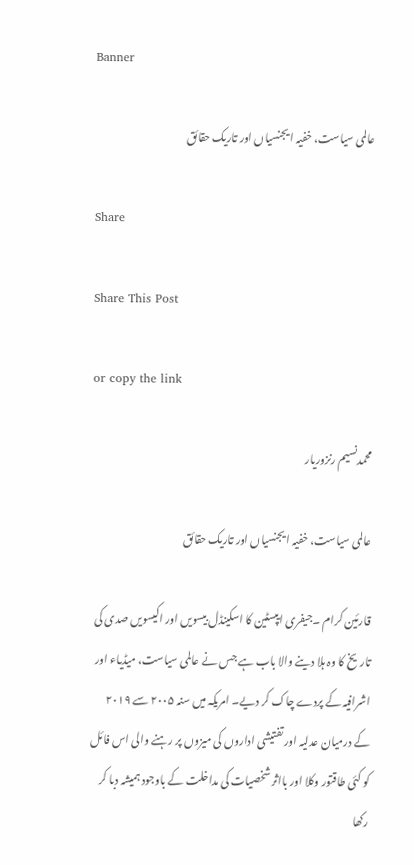Banner

عالمی سیاست، خفیہ ایجنسیاں اور تاریک حقائق

Share

Share This Post

or copy the link

محمدنسیم رنزوریار

عالمی سیاست، خفیہ ایجنسیاں اور تاریک حقائق

قارئین کرام ۔جیفری ایپسٹین کا اسکینڈل بیسویں اور اکیسویں صدی کی تاریخ کا وہ ہلا دینے والا باب ہے جس نے عالمی سیاست، میڈیاء اور اشرافیہ کے پردے چاک کر دیے۔ امریکہ میں سنہ ۲۰۰۵ سے ۲۰۱۹ کے درمیان عدلیہ اور تفتیشی اداروں کی میزوں پر رہنے والی اس فائل کو کئی طاقتور وکلا اور بااثر شخصیات کی مداخلت کے باوجود ہمیشہ دبا کر رکھا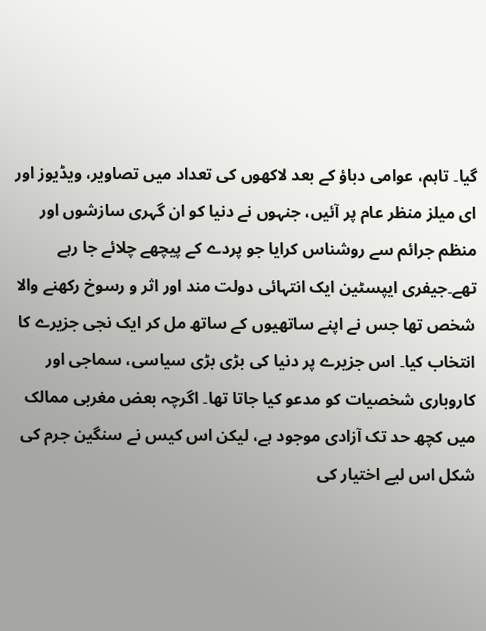گیا۔ تاہم، عوامی دباؤ کے بعد لاکھوں کی تعداد میں تصاویر، ویڈیوز اور ای میلز منظر عام پر آئیں، جنہوں نے دنیا کو ان گہری سازشوں اور منظم جرائم سے روشناس کرایا جو پردے کے پیچھے چلائے جا رہے تھے۔جیفری ایپسٹین ایک انتہائی دولت مند اور اثر و رسوخ رکھنے والا شخص تھا جس نے اپنے ساتھیوں کے ساتھ مل کر ایک نجی جزیرے کا انتخاب کیا۔ اس جزیرے پر دنیا کی بڑی بڑی سیاسی، سماجی اور کاروباری شخصیات کو مدعو کیا جاتا تھا۔ اگرچہ بعض مغربی ممالک میں کچھ حد تک آزادی موجود ہے، لیکن اس کیس نے سنگین جرم کی شکل اس لیے اختیار کی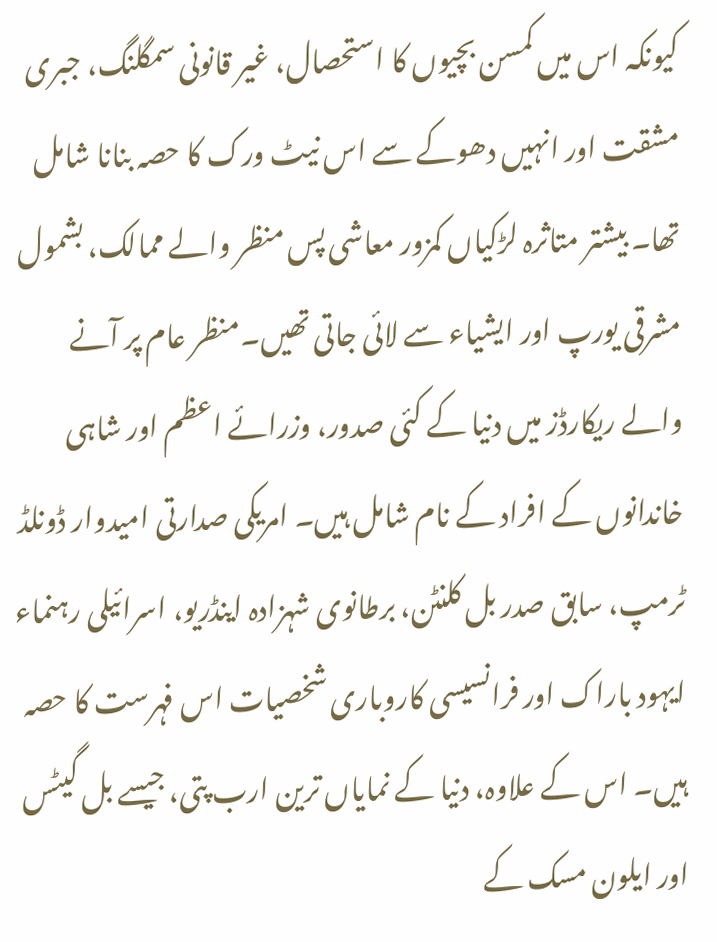کیونکہ اس میں کمسن بچیوں کا استحصال، غیر قانونی سمگلنگ، جبری مشقت اور انہیں دھوکے سے اس نیٹ ورک کا حصہ بنانا شامل تھا۔ بیشتر متاثرہ لڑکیاں کمزور معاشی پس منظر والے ممالک، بشمول مشرقی یورپ اور ایشیاء سے لائی جاتی تھیں۔منظر عام پر آنے والے ریکارڈز میں دنیا کے کئی صدور، وزرائے اعظم اور شاہی خاندانوں کے افراد کے نام شامل ہیں۔ امریکی صدارتی امیدوار ڈونلڈ ٹرمپ، سابق صدر بل کلنٹن، برطانوی شہزادہ اینڈریو، اسرائیلی رہنماء ایہود باراک اور فرانسیسی کاروباری شخصیات اس فہرست کا حصہ ہیں۔ اس کے علاوہ، دنیا کے نمایاں ترین ارب پتی، جیسے بل گیٹس اور ایلون مسک کے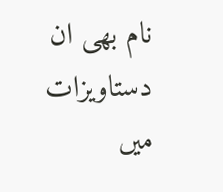نام بھی ان دستاویزات میں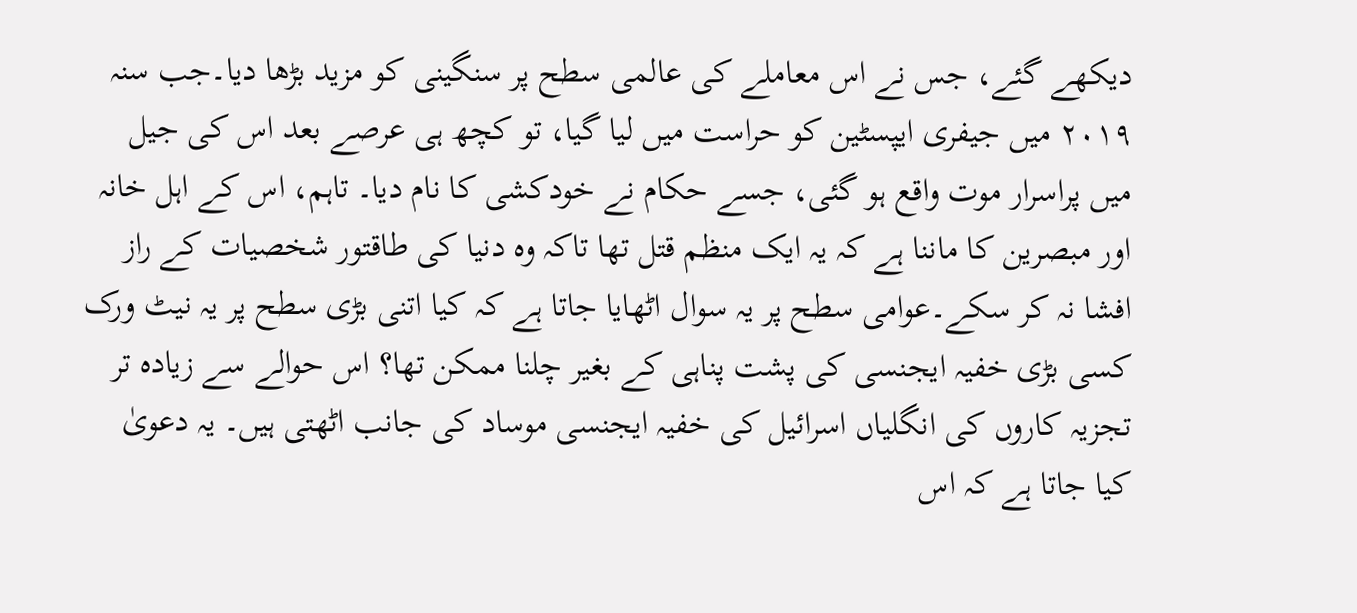دیکھے گئے، جس نے اس معاملے کی عالمی سطح پر سنگینی کو مزید بڑھا دیا۔جب سنہ ۲۰۱۹ میں جیفری ایپسٹین کو حراست میں لیا گیا، تو کچھ ہی عرصے بعد اس کی جیل میں پراسرار موت واقع ہو گئی، جسے حکام نے خودکشی کا نام دیا۔ تاہم، اس کے اہل خانہ اور مبصرین کا ماننا ہے کہ یہ ایک منظم قتل تھا تاکہ وہ دنیا کی طاقتور شخصیات کے راز افشا نہ کر سکے۔عوامی سطح پر یہ سوال اٹھایا جاتا ہے کہ کیا اتنی بڑی سطح پر یہ نیٹ ورک کسی بڑی خفیہ ایجنسی کی پشت پناہی کے بغیر چلنا ممکن تھا؟ اس حوالے سے زیادہ تر تجزیہ کاروں کی انگلیاں اسرائیل کی خفیہ ایجنسی موساد کی جانب اٹھتی ہیں۔ یہ دعویٰ کیا جاتا ہے کہ اس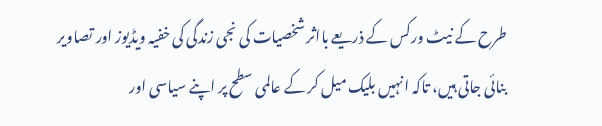طرح کے نیٹ ورکس کے ذریعے بااثر شخصیات کی نجی زندگی کی خفیہ ویڈیوز اور تصاویر بنائی جاتی ہیں، تاکہ انہیں بلیک میل کر کے عالمی سطح پر اپنے سیاسی اور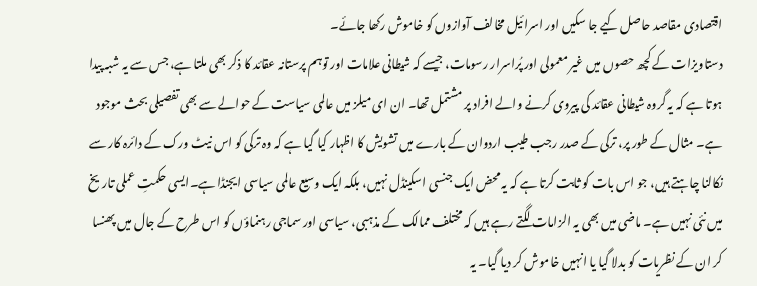اقتصادی مقاصد حاصل کیے جا سکیں اور اسرائیل مخالف آوازوں کو خاموش رکھا جائے۔
دستاویزات کے کچھ حصوں میں غیر معمولی اور پُراسرار رسومات، جیسے کہ شیطانی علامات اور توہم پرستانہ عقائد کا ذکر بھی ملتا ہے، جس سے یہ شبہ پیدا ہوتا ہے کہ یہ گروہ شیطانی عقائد کی پیروی کرنے والے افراد پر مشتمل تھا۔ ان ای میلز میں عالمی سیاست کے حوالے سے بھی تفصیلی بحث موجود ہے۔ مثال کے طور پر، ترکی کے صدر رجب طیب اردوان کے بارے میں تشویش کا اظہار کیا گیا ہے کہ وہ ترکی کو اس نیٹ ورک کے دائرہ کار سے نکالنا چاہتے ہیں، جو اس بات کو ثابت کرتا ہے کہ یہ محض ایک جنسی اسکینڈل نہیں، بلکہ ایک وسیع عالمی سیاسی ایجنڈا ہے۔ایسی حکمتِ عملی تاریخ میں نئی نہیں ہے۔ ماضی میں بھی یہ الزامات لگتے رہے ہیں کہ مختلف ممالک کے مذہبی، سیاسی اور سماجی رہنماؤں کو اس طرح کے جال میں پھنسا کر ان کے نظریات کو بدلا گیا یا انہیں خاموش کر دیا گیا۔ یہ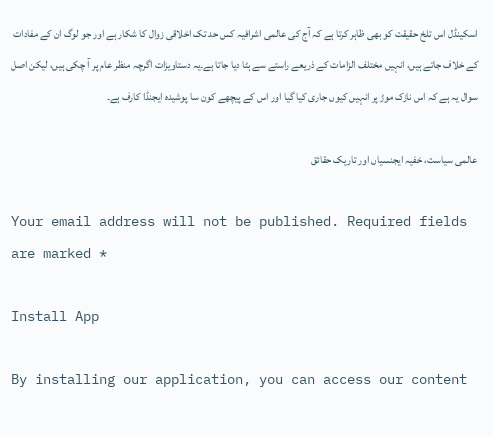اسکینڈل اس تلخ حقیقت کو بھی ظاہر کرتا ہے کہ آج کی عالمی اشرافیہ کس حد تک اخلاقی زوال کا شکار ہے اور جو لوگ ان کے مفادات کے خلاف جاتے ہیں، انہیں مختلف الزامات کے ذریعے راستے سے ہٹا دیا جاتا ہے۔یہ دستاویزات اگرچہ منظر عام پر آ چکی ہیں، لیکن اصل سوال یہ ہے کہ اس نازک موڑ پر انہیں کیوں جاری کیا گیا اور اس کے پیچھے کون سا پوشیدہ ایجنڈا کارف ہے۔

عالمی سیاست، خفیہ ایجنسیاں اور تاریک حقائق

Your email address will not be published. Required fields are marked *

Install App

By installing our application, you can access our content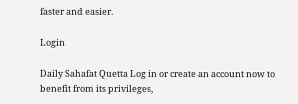faster and easier.

Login

Daily Sahafat Quetta Log in or create an account now to benefit from its privileges,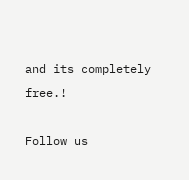and its completely free.!

Follow us